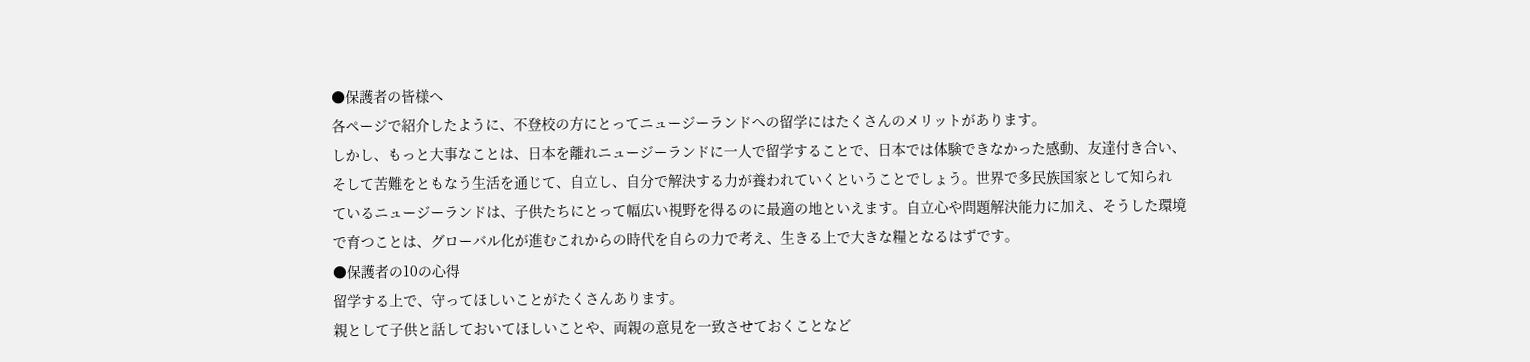●保護者の皆様へ
各ページで紹介したように、不登校の方にとってニュージーランドへの留学にはたくさんのメリットがあります。
しかし、もっと大事なことは、日本を離れニュージーランドに一人で留学することで、日本では体験できなかった感動、友達付き合い、
そして苦難をともなう生活を通じて、自立し、自分で解決する力が養われていくということでしょう。世界で多民族国家として知られ
ているニュージーランドは、子供たちにとって幅広い視野を得るのに最適の地といえます。自立心や問題解決能力に加え、そうした環境
で育つことは、グローバル化が進むこれからの時代を自らの力で考え、生きる上で大きな糧となるはずです。
●保護者の10の心得
留学する上で、守ってほしいことがたくさんあります。
親として子供と話しておいてほしいことや、両親の意見を一致させておくことなど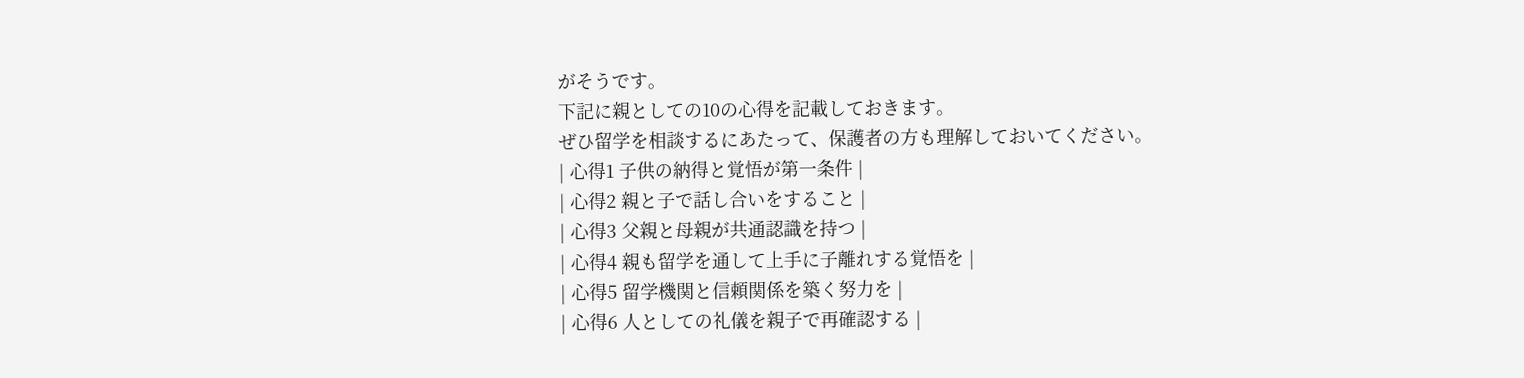がそうです。
下記に親としての10の心得を記載しておきます。
ぜひ留学を相談するにあたって、保護者の方も理解しておいてください。
| 心得1 子供の納得と覚悟が第一条件 |
| 心得2 親と子で話し合いをすること |
| 心得3 父親と母親が共通認識を持つ |
| 心得4 親も留学を通して上手に子離れする覚悟を |
| 心得5 留学機関と信頼関係を築く努力を |
| 心得6 人としての礼儀を親子で再確認する |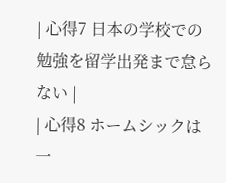| 心得7 日本の学校での勉強を留学出発まで怠らない |
| 心得8 ホームシックは一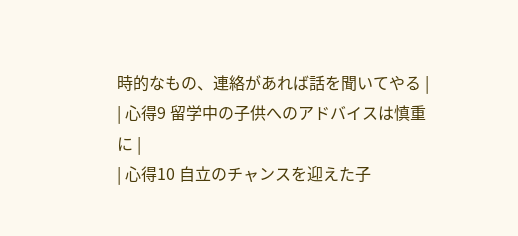時的なもの、連絡があれば話を聞いてやる |
| 心得9 留学中の子供へのアドバイスは慎重に |
| 心得10 自立のチャンスを迎えた子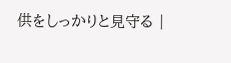供をしっかりと見守る |